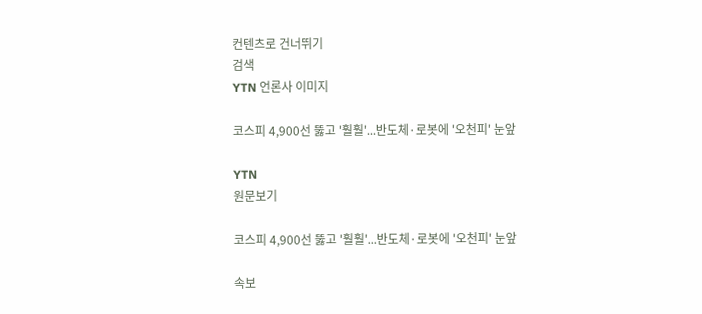컨텐츠로 건너뛰기
검색
YTN 언론사 이미지

코스피 4,900선 뚫고 '훨훨'...반도체·로봇에 '오천피' 눈앞

YTN
원문보기

코스피 4,900선 뚫고 '훨훨'...반도체·로봇에 '오천피' 눈앞

속보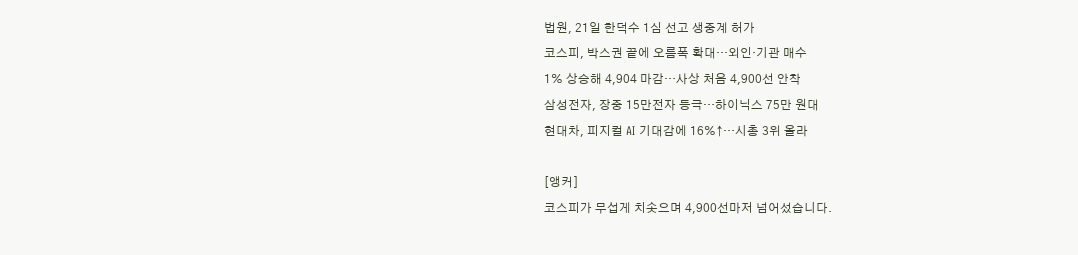법원, 21일 한덕수 1심 선고 생중계 허가
코스피, 박스권 끝에 오름폭 확대…외인·기관 매수
1% 상승해 4,904 마감…사상 처음 4,900선 안착
삼성전자, 장중 15만전자 등극…하이닉스 75만 원대
현대차, 피지컬 AI 기대감에 16%↑…시총 3위 올라

[앵커]
코스피가 무섭게 치솟으며 4,900선마저 넘어섰습니다.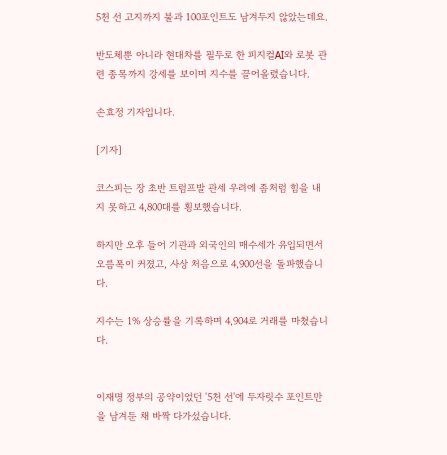5천 선 고지까지 불과 100포인트도 남겨두지 않았는데요.

반도체뿐 아니라 현대차를 필두로 한 피지컬AI와 로봇 관련 종목까지 강세를 보이며 지수를 끌어올렸습니다.

손효정 기자입니다.

[기자]

코스피는 장 초반 트럼프발 관세 우려에 좀처럼 힘을 내지 못하고 4,800대를 횡보했습니다.

하지만 오후 들어 기관과 외국인의 매수세가 유입되면서 오름폭이 커졌고, 사상 처음으로 4,900선을 돌파했습니다.

지수는 1% 상승률을 기록하며 4,904로 거래를 마쳤습니다.


이재명 정부의 공약이었던 '5천 선'에 두자릿수 포인트만을 남겨둔 채 바짝 다가섰습니다.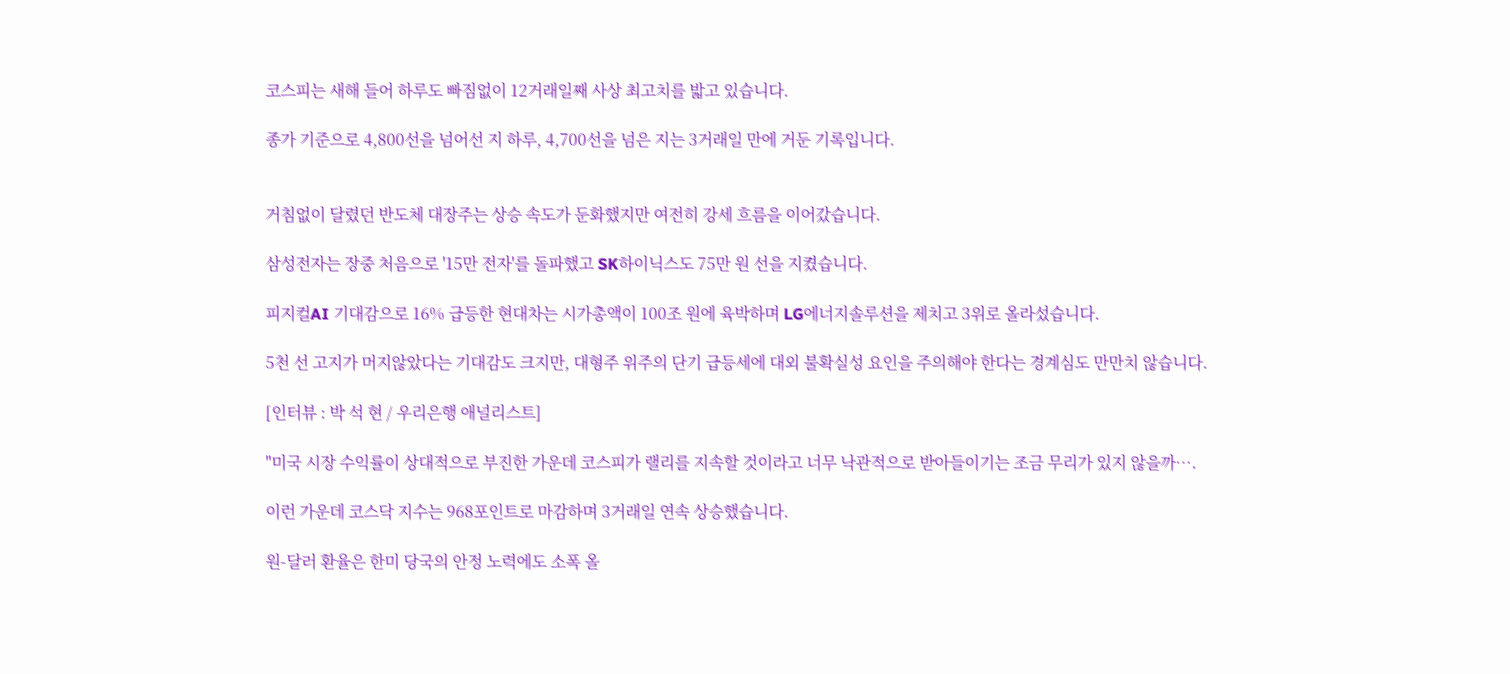코스피는 새해 들어 하루도 빠짐없이 12거래일째 사상 최고치를 밟고 있습니다.

종가 기준으로 4,800선을 넘어선 지 하루, 4,700선을 넘은 지는 3거래일 만에 거둔 기록입니다.


거침없이 달렸던 반도체 대장주는 상승 속도가 둔화했지만 여전히 강세 흐름을 이어갔습니다.

삼성전자는 장중 처음으로 '15만 전자'를 돌파했고 SK하이닉스도 75만 원 선을 지켰습니다.

피지컬AI 기대감으로 16% 급등한 현대차는 시가총액이 100조 원에 육박하며 LG에너지솔루션을 제치고 3위로 올라섰습니다.

5천 선 고지가 머지않았다는 기대감도 크지만, 대형주 위주의 단기 급등세에 대외 불확실성 요인을 주의해야 한다는 경계심도 만만치 않습니다.

[인터뷰 : 박 석 현 / 우리은행 애널리스트]

"미국 시장 수익률이 상대적으로 부진한 가운데 코스피가 랠리를 지속할 것이라고 너무 낙관적으로 받아들이기는 조금 무리가 있지 않을까….

이런 가운데 코스닥 지수는 968포인트로 마감하며 3거래일 연속 상승했습니다.

원-달러 환율은 한미 당국의 안정 노력에도 소폭 올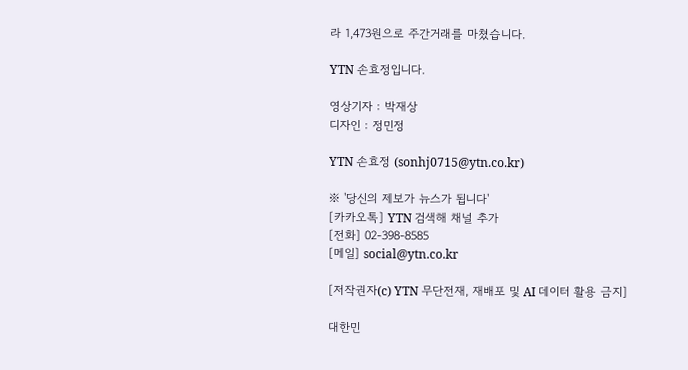라 1,473원으로 주간거래를 마쳤습니다.

YTN 손효정입니다.

영상기자 : 박재상
디자인 : 정민정

YTN 손효정 (sonhj0715@ytn.co.kr)

※ '당신의 제보가 뉴스가 됩니다'
[카카오톡] YTN 검색해 채널 추가
[전화] 02-398-8585
[메일] social@ytn.co.kr

[저작권자(c) YTN 무단전재, 재배포 및 AI 데이터 활용 금지]

대한민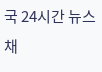국 24시간 뉴스채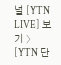널 [YTN LIVE] 보기 〉
[YTN 단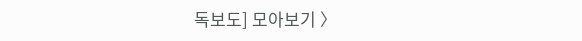독보도] 모아보기 〉